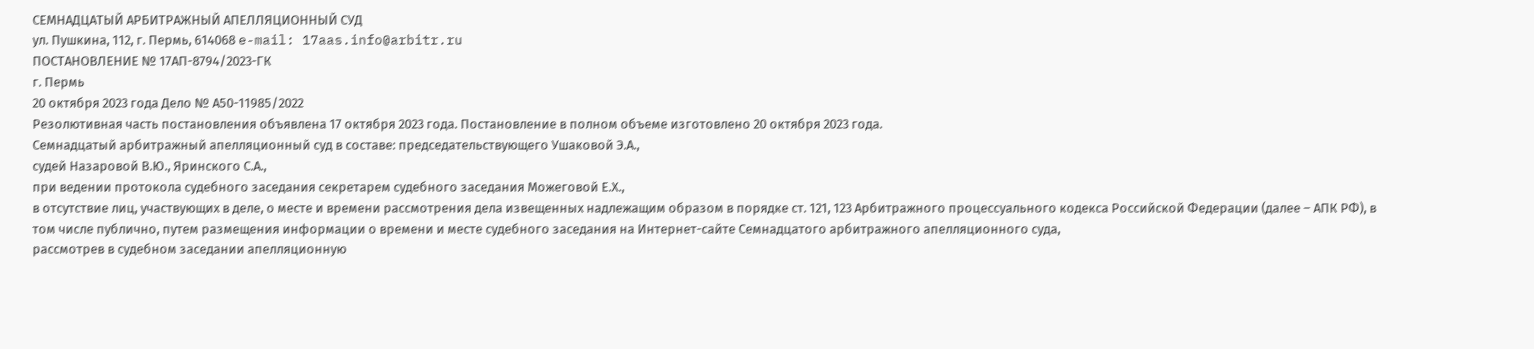СЕМНАДЦАТЫЙ АРБИТРАЖНЫЙ АПЕЛЛЯЦИОННЫЙ СУД
ул. Пушкина, 112, г. Пермь, 614068 e-mail: 17aas.info@arbitr.ru
ПОСТАНОВЛЕНИЕ № 17АП-8794/2023-ГК
г. Пермь
20 октября 2023 года Дело № А50-11985/2022
Резолютивная часть постановления объявлена 17 октября 2023 года. Постановление в полном объеме изготовлено 20 октября 2023 года.
Семнадцатый арбитражный апелляционный суд в составе: председательствующего Ушаковой Э.А.,
судей Назаровой В.Ю., Яринского С.А.,
при ведении протокола судебного заседания секретарем судебного заседания Можеговой Е.Х.,
в отсутствие лиц, участвующих в деле, о месте и времени рассмотрения дела извещенных надлежащим образом в порядке ст. 121, 123 Арбитражного процессуального кодекса Российской Федерации (далее – АПК РФ), в том числе публично, путем размещения информации о времени и месте судебного заседания на Интернет-сайте Семнадцатого арбитражного апелляционного суда,
рассмотрев в судебном заседании апелляционную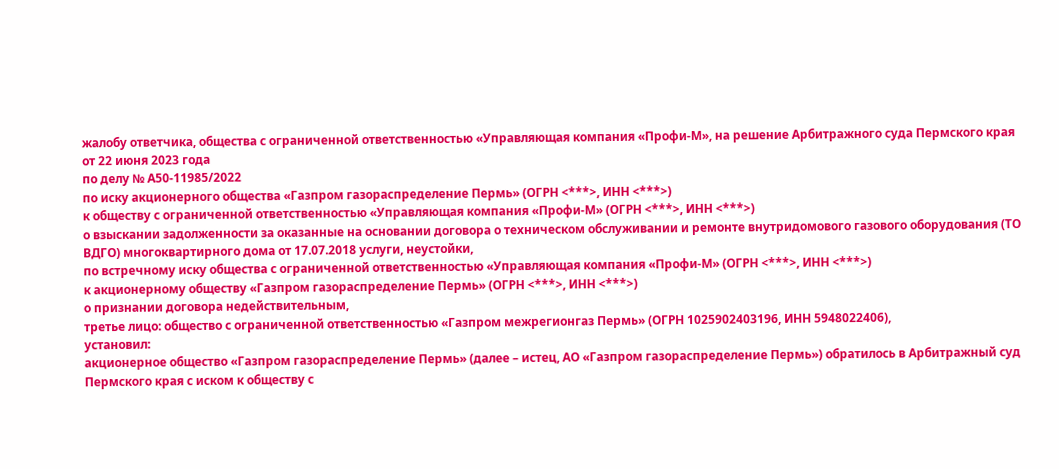жалобу ответчика, общества с ограниченной ответственностью «Управляющая компания «Профи-М», на решение Арбитражного суда Пермского края от 22 июня 2023 года
по делу № А50-11985/2022
по иску акционерного общества «Газпром газораспределение Пермь» (ОГРН <***>, ИНН <***>)
к обществу с ограниченной ответственностью «Управляющая компания «Профи-М» (ОГРН <***>, ИНН <***>)
о взыскании задолженности за оказанные на основании договора о техническом обслуживании и ремонте внутридомового газового оборудования (ТО ВДГО) многоквартирного дома от 17.07.2018 услуги, неустойки,
по встречному иску общества с ограниченной ответственностью «Управляющая компания «Профи-М» (ОГРН <***>, ИНН <***>)
к акционерному обществу «Газпром газораспределение Пермь» (ОГРН <***>, ИНН <***>)
о признании договора недействительным,
третье лицо: общество с ограниченной ответственностью «Газпром межрегионгаз Пермь» (ОГРН 1025902403196, ИНН 5948022406),
установил:
акционерное общество «Газпром газораспределение Пермь» (далее – истец, АО «Газпром газораспределение Пермь») обратилось в Арбитражный суд Пермского края с иском к обществу с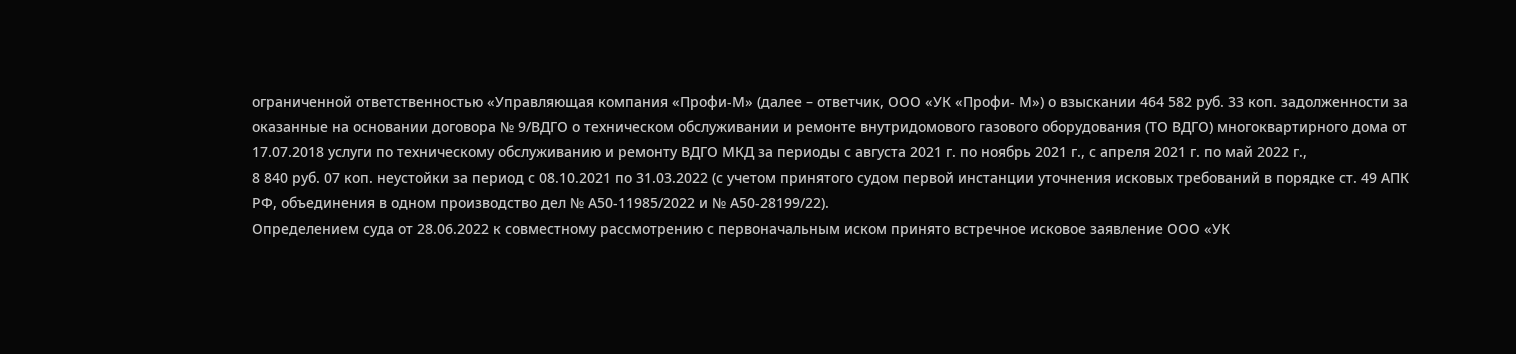ограниченной ответственностью «Управляющая компания «Профи-М» (далее – ответчик, ООО «УК «Профи- М») о взыскании 464 582 руб. 33 коп. задолженности за оказанные на основании договора № 9/ВДГО о техническом обслуживании и ремонте внутридомового газового оборудования (ТО ВДГО) многоквартирного дома от 17.07.2018 услуги по техническому обслуживанию и ремонту ВДГО МКД за периоды с августа 2021 г. по ноябрь 2021 г., с апреля 2021 г. по май 2022 г.,
8 840 руб. 07 коп. неустойки за период с 08.10.2021 по 31.03.2022 (с учетом принятого судом первой инстанции уточнения исковых требований в порядке ст. 49 АПК РФ, объединения в одном производство дел № А50-11985/2022 и № А50-28199/22).
Определением суда от 28.06.2022 к совместному рассмотрению с первоначальным иском принято встречное исковое заявление ООО «УК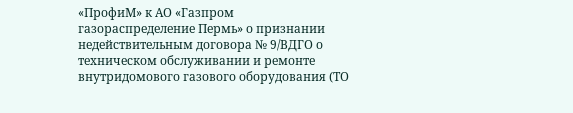«ПрофиМ» к АО «Газпром газораспределение Пермь» о признании недействительным договора № 9/ВДГО о техническом обслуживании и ремонте внутридомового газового оборудования (ТО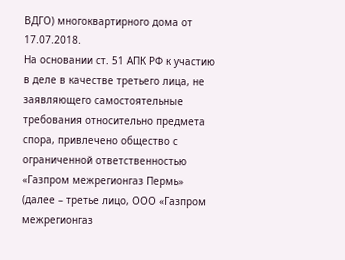ВДГО) многоквартирного дома от 17.07.2018.
На основании ст. 51 АПК РФ к участию в деле в качестве третьего лица, не заявляющего самостоятельные требования относительно предмета спора, привлечено общество с ограниченной ответственностью «Газпром межрегионгаз Пермь» (далее – третье лицо, ООО «Газпром межрегионгаз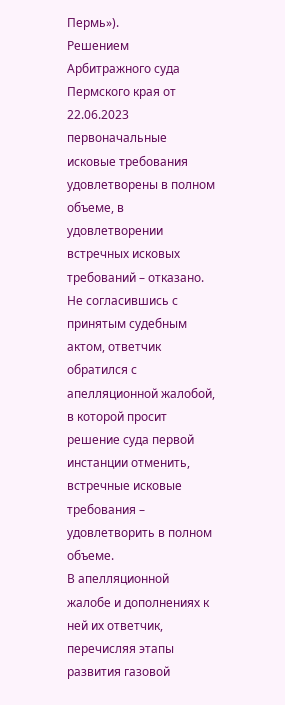Пермь»).
Решением Арбитражного суда Пермского края от 22.06.2023 первоначальные исковые требования удовлетворены в полном объеме, в удовлетворении встречных исковых требований – отказано.
Не согласившись с принятым судебным актом, ответчик обратился с апелляционной жалобой, в которой просит решение суда первой инстанции отменить, встречные исковые требования – удовлетворить в полном объеме.
В апелляционной жалобе и дополнениях к ней их ответчик, перечисляя этапы развития газовой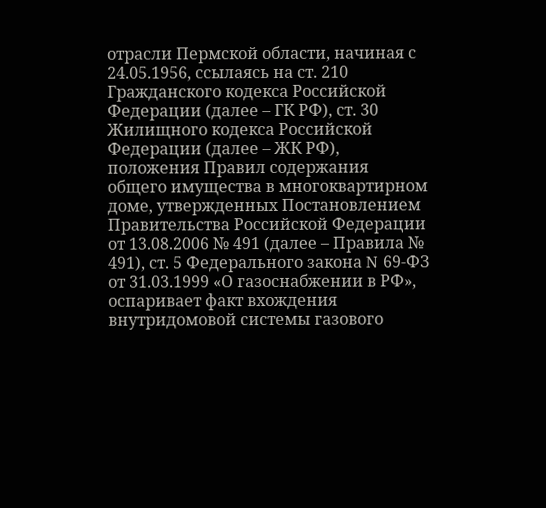отрасли Пермской области, начиная с 24.05.1956, ссылаясь на ст. 210 Гражданского кодекса Российской Федерации (далее – ГК РФ), ст. 30 Жилищного кодекса Российской Федерации (далее – ЖК РФ), положения Правил содержания общего имущества в многоквартирном доме, утвержденных Постановлением Правительства Российской Федерации от 13.08.2006 № 491 (далее – Правила № 491), ст. 5 Федерального закона N 69-ФЗ от 31.03.1999 «О газоснабжении в РФ», оспаривает факт вхождения внутридомовой системы газового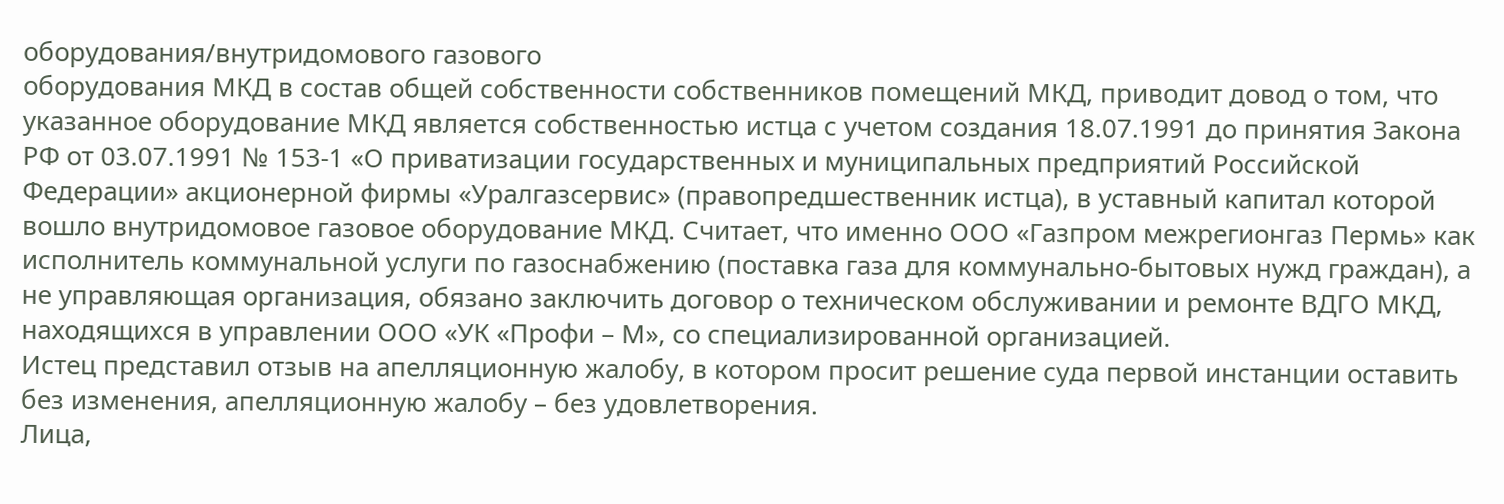оборудования/внутридомового газового
оборудования МКД в состав общей собственности собственников помещений МКД, приводит довод о том, что указанное оборудование МКД является собственностью истца с учетом создания 18.07.1991 до принятия Закона РФ от 03.07.1991 № 153-1 «О приватизации государственных и муниципальных предприятий Российской Федерации» акционерной фирмы «Уралгазсервис» (правопредшественник истца), в уставный капитал которой вошло внутридомовое газовое оборудование МКД. Считает, что именно ООО «Газпром межрегионгаз Пермь» как исполнитель коммунальной услуги по газоснабжению (поставка газа для коммунально-бытовых нужд граждан), а не управляющая организация, обязано заключить договор о техническом обслуживании и ремонте ВДГО МКД, находящихся в управлении ООО «УК «Профи – М», со специализированной организацией.
Истец представил отзыв на апелляционную жалобу, в котором просит решение суда первой инстанции оставить без изменения, апелляционную жалобу – без удовлетворения.
Лица,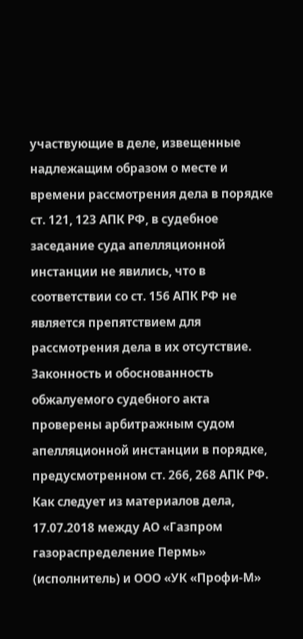участвующие в деле, извещенные надлежащим образом о месте и времени рассмотрения дела в порядке ст. 121, 123 АПК РФ, в судебное заседание суда апелляционной инстанции не явились, что в соответствии со ст. 156 АПК РФ не является препятствием для рассмотрения дела в их отсутствие.
Законность и обоснованность обжалуемого судебного акта проверены арбитражным судом апелляционной инстанции в порядке, предусмотренном ст. 266, 268 АПК РФ.
Как следует из материалов дела, 17.07.2018 между АО «Газпром газораспределение Пермь» (исполнитель) и ООО «УК «Профи-М»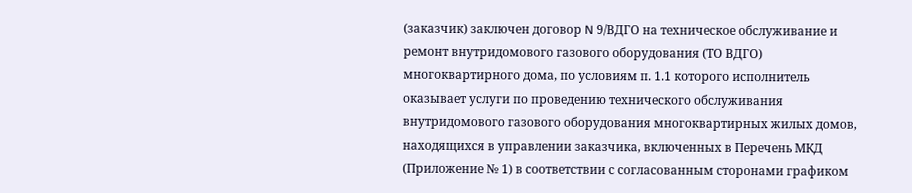(заказчик) заключен договор N 9/ВДГО на техническое обслуживание и ремонт внутридомового газового оборудования (ТО ВДГО) многоквартирного дома, по условиям п. 1.1 которого исполнитель оказывает услуги по проведению технического обслуживания внутридомового газового оборудования многоквартирных жилых домов, находящихся в управлении заказчика, включенных в Перечень МКД (Приложение № 1) в соответствии с согласованным сторонами графиком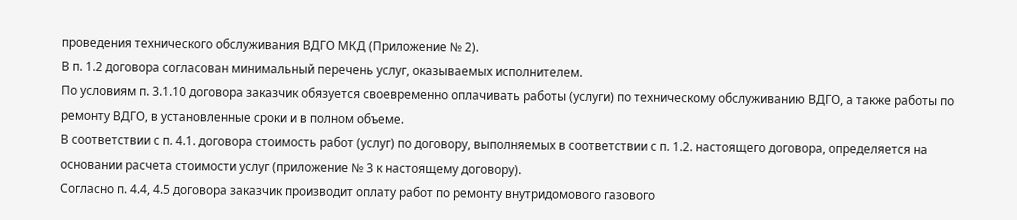проведения технического обслуживания ВДГО МКД (Приложение № 2).
В п. 1.2 договора согласован минимальный перечень услуг, оказываемых исполнителем.
По условиям п. 3.1.10 договора заказчик обязуется своевременно оплачивать работы (услуги) по техническому обслуживанию ВДГО, а также работы по ремонту ВДГО, в установленные сроки и в полном объеме.
В соответствии с п. 4.1. договора стоимость работ (услуг) по договору, выполняемых в соответствии с п. 1.2. настоящего договора, определяется на основании расчета стоимости услуг (приложение № 3 к настоящему договору).
Согласно п. 4.4, 4.5 договора заказчик производит оплату работ по ремонту внутридомового газового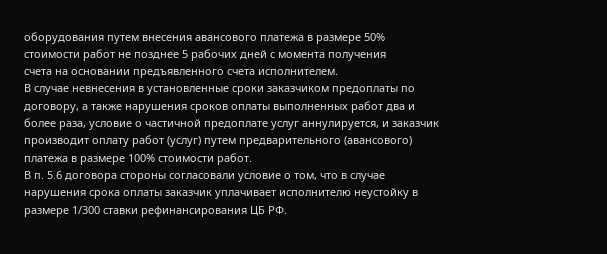оборудования путем внесения авансового платежа в размере 50% стоимости работ не позднее 5 рабочих дней с момента получения
счета на основании предъявленного счета исполнителем.
В случае невнесения в установленные сроки заказчиком предоплаты по договору, а также нарушения сроков оплаты выполненных работ два и более раза, условие о частичной предоплате услуг аннулируется, и заказчик производит оплату работ (услуг) путем предварительного (авансового) платежа в размере 100% стоимости работ.
В п. 5.6 договора стороны согласовали условие о том, что в случае нарушения срока оплаты заказчик уплачивает исполнителю неустойку в размере 1/300 ставки рефинансирования ЦБ РФ.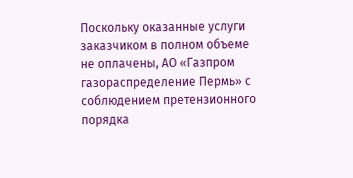Поскольку оказанные услуги заказчиком в полном объеме не оплачены, АО «Газпром газораспределение Пермь» с соблюдением претензионного порядка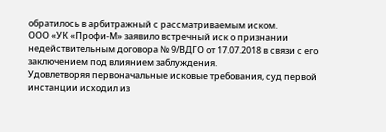обратилось в арбитражный с рассматриваемым иском.
ООО «УК «Профи-М» заявило встречный иск о признании недействительным договора № 9/ВДГО от 17.07.2018 в связи с его заключением под влиянием заблуждения.
Удовлетворяя первоначальные исковые требования, суд первой инстанции исходил из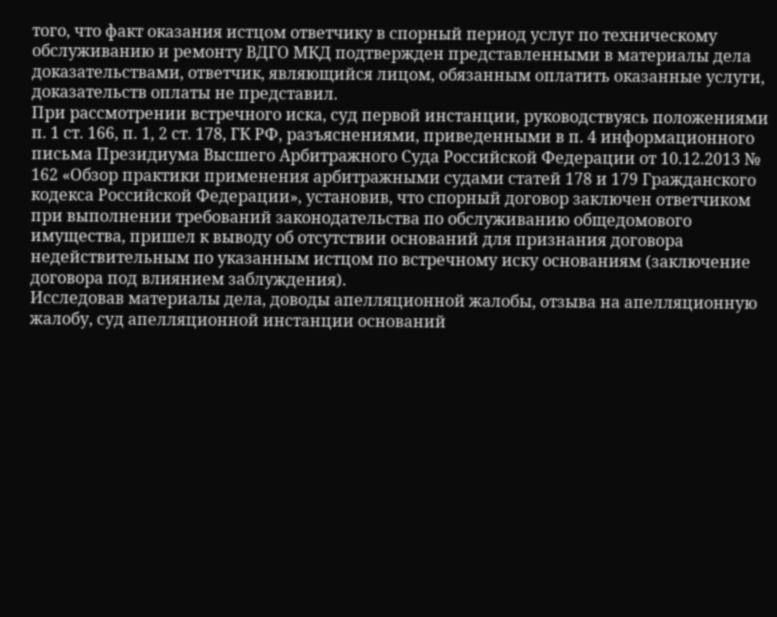того, что факт оказания истцом ответчику в спорный период услуг по техническому обслуживанию и ремонту ВДГО МКД подтвержден представленными в материалы дела доказательствами, ответчик, являющийся лицом, обязанным оплатить оказанные услуги, доказательств оплаты не представил.
При рассмотрении встречного иска, суд первой инстанции, руководствуясь положениями п. 1 ст. 166, п. 1, 2 ст. 178, ГК РФ, разъяснениями, приведенными в п. 4 информационного письма Президиума Высшего Арбитражного Суда Российской Федерации от 10.12.2013 № 162 «Обзор практики применения арбитражными судами статей 178 и 179 Гражданского кодекса Российской Федерации», установив, что спорный договор заключен ответчиком при выполнении требований законодательства по обслуживанию общедомового имущества, пришел к выводу об отсутствии оснований для признания договора недействительным по указанным истцом по встречному иску основаниям (заключение договора под влиянием заблуждения).
Исследовав материалы дела, доводы апелляционной жалобы, отзыва на апелляционную жалобу, суд апелляционной инстанции оснований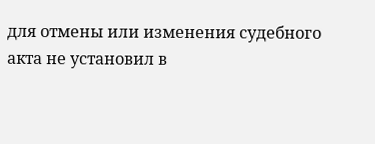для отмены или изменения судебного акта не установил в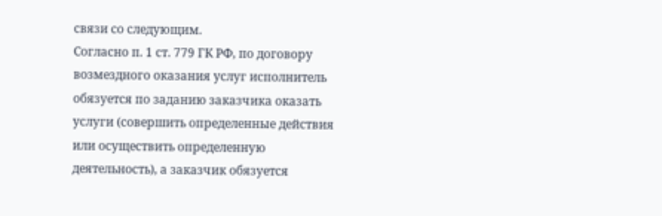связи со следующим.
Согласно п. 1 ст. 779 ГК РФ, по договору возмездного оказания услуг исполнитель обязуется по заданию заказчика оказать услуги (совершить определенные действия или осуществить определенную деятельность), а заказчик обязуется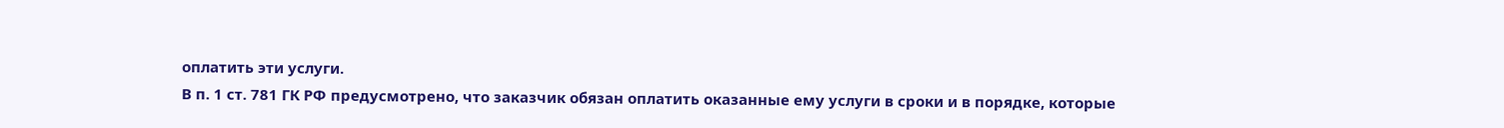оплатить эти услуги.
В п. 1 ст. 781 ГК РФ предусмотрено, что заказчик обязан оплатить оказанные ему услуги в сроки и в порядке, которые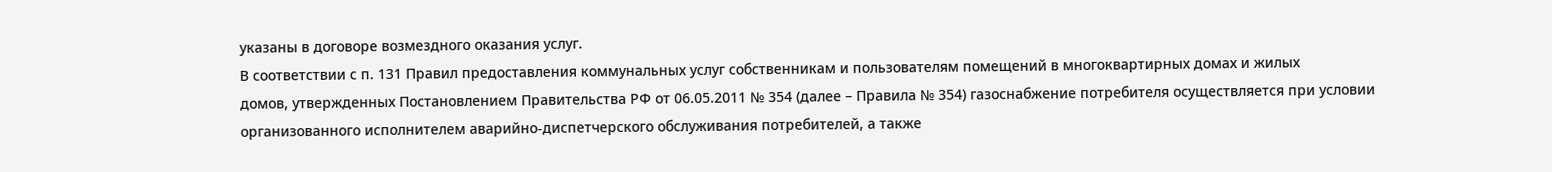указаны в договоре возмездного оказания услуг.
В соответствии с п. 131 Правил предоставления коммунальных услуг собственникам и пользователям помещений в многоквартирных домах и жилых
домов, утвержденных Постановлением Правительства РФ от 06.05.2011 № 354 (далее – Правила № 354) газоснабжение потребителя осуществляется при условии организованного исполнителем аварийно-диспетчерского обслуживания потребителей, а также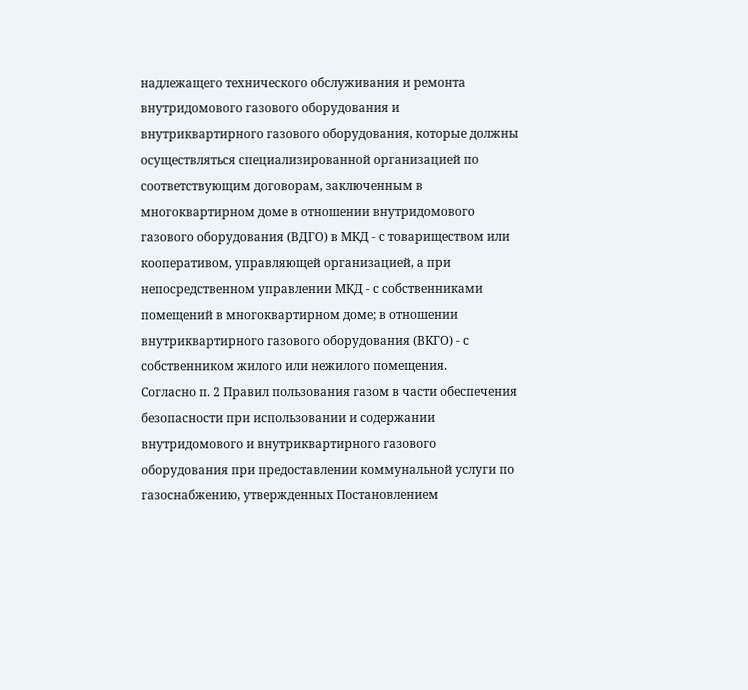надлежащего технического обслуживания и ремонта внутридомового газового оборудования и внутриквартирного газового оборудования, которые должны осуществляться специализированной организацией по соответствующим договорам, заключенным в многоквартирном доме в отношении внутридомового газового оборудования (ВДГО) в МКД - с товариществом или кооперативом, управляющей организацией, а при непосредственном управлении МКД - с собственниками помещений в многоквартирном доме; в отношении внутриквартирного газового оборудования (ВКГО) - с собственником жилого или нежилого помещения.
Согласно п. 2 Правил пользования газом в части обеспечения безопасности при использовании и содержании внутридомового и внутриквартирного газового оборудования при предоставлении коммунальной услуги по газоснабжению, утвержденных Постановлением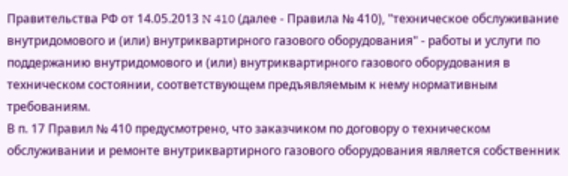Правительства РФ от 14.05.2013 N 410 (далее - Правила № 410), "техническое обслуживание внутридомового и (или) внутриквартирного газового оборудования" - работы и услуги по поддержанию внутридомового и (или) внутриквартирного газового оборудования в техническом состоянии, соответствующем предъявляемым к нему нормативным требованиям.
В п. 17 Правил № 410 предусмотрено, что заказчиком по договору о техническом обслуживании и ремонте внутриквартирного газового оборудования является собственник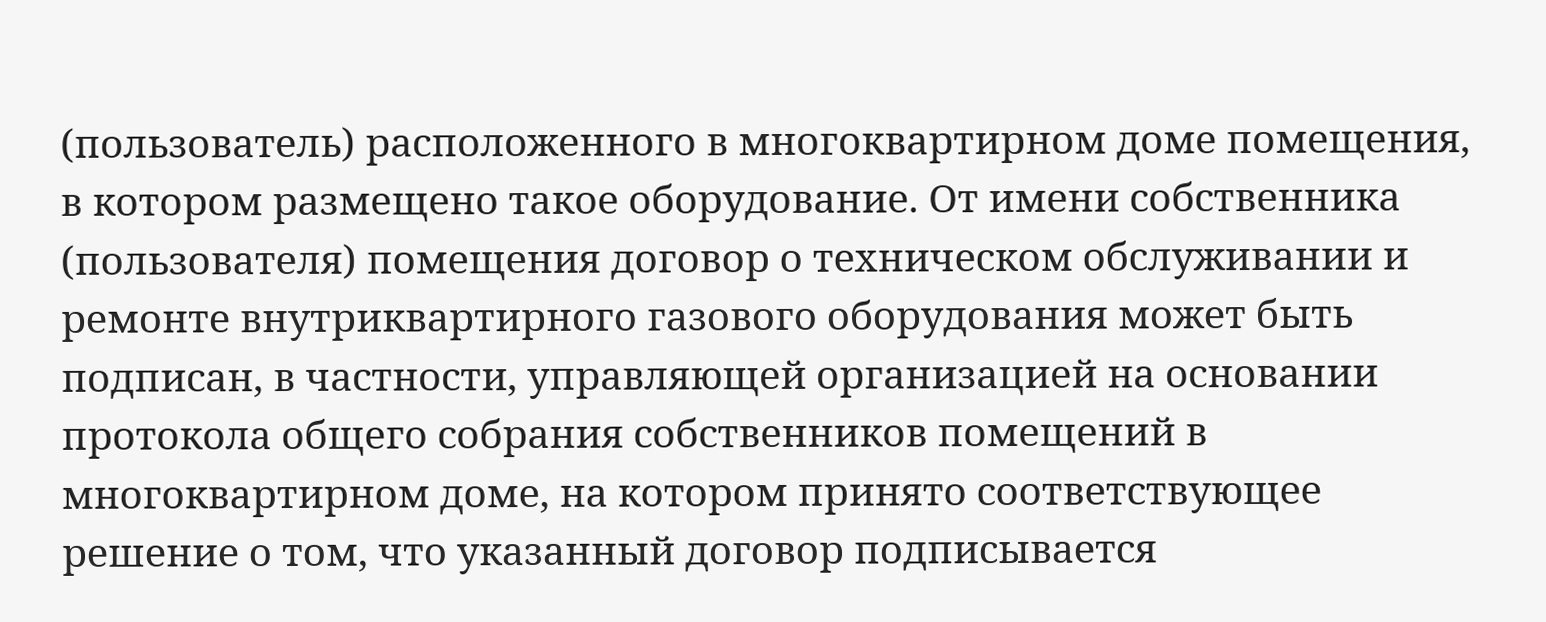(пользователь) расположенного в многоквартирном доме помещения, в котором размещено такое оборудование. От имени собственника (пользователя) помещения договор о техническом обслуживании и ремонте внутриквартирного газового оборудования может быть подписан, в частности, управляющей организацией на основании протокола общего собрания собственников помещений в многоквартирном доме, на котором принято соответствующее решение о том, что указанный договор подписывается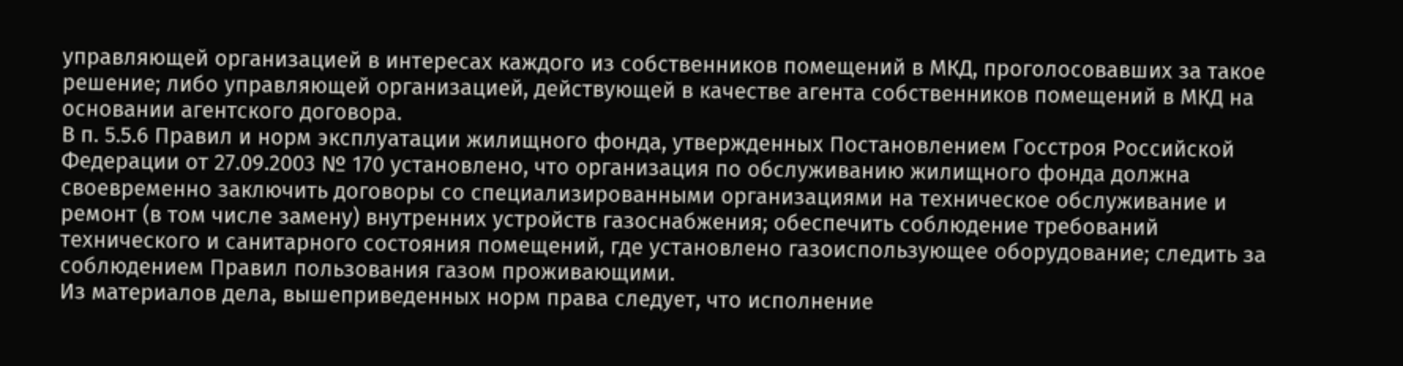управляющей организацией в интересах каждого из собственников помещений в МКД, проголосовавших за такое решение; либо управляющей организацией, действующей в качестве агента собственников помещений в МКД на основании агентского договора.
В п. 5.5.6 Правил и норм эксплуатации жилищного фонда, утвержденных Постановлением Госстроя Российской Федерации от 27.09.2003 № 170 установлено, что организация по обслуживанию жилищного фонда должна своевременно заключить договоры со специализированными организациями на техническое обслуживание и ремонт (в том числе замену) внутренних устройств газоснабжения; обеспечить соблюдение требований технического и санитарного состояния помещений, где установлено газоиспользующее оборудование; следить за соблюдением Правил пользования газом проживающими.
Из материалов дела, вышеприведенных норм права следует, что исполнение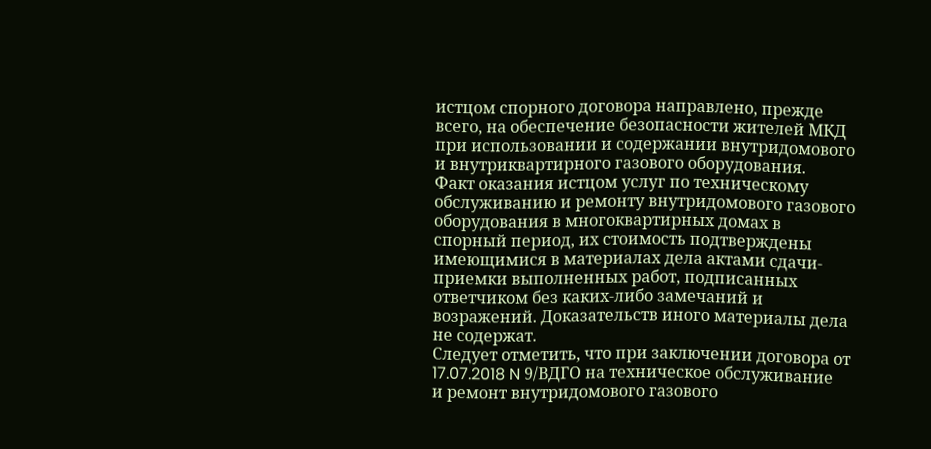истцом спорного договора направлено, прежде всего, на обеспечение безопасности жителей МКД при использовании и содержании внутридомового и внутриквартирного газового оборудования.
Факт оказания истцом услуг по техническому обслуживанию и ремонту внутридомового газового оборудования в многоквартирных домах в спорный период, их стоимость подтверждены имеющимися в материалах дела актами сдачи-приемки выполненных работ, подписанных ответчиком без каких-либо замечаний и возражений. Доказательств иного материалы дела не содержат.
Следует отметить, что при заключении договора от 17.07.2018 N 9/ВДГО на техническое обслуживание и ремонт внутридомового газового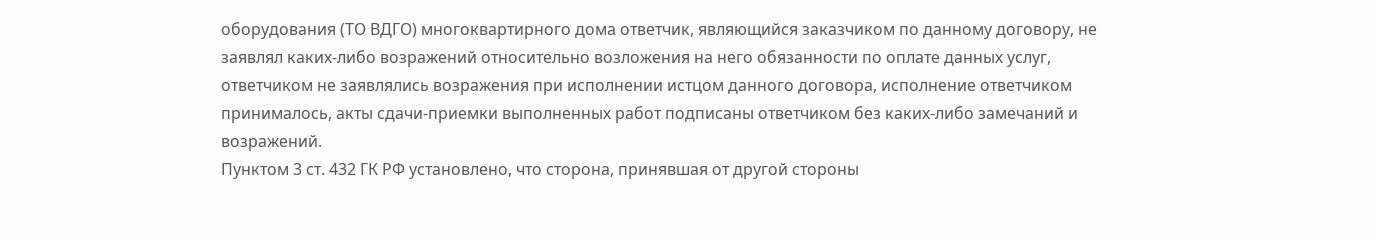оборудования (ТО ВДГО) многоквартирного дома ответчик, являющийся заказчиком по данному договору, не заявлял каких-либо возражений относительно возложения на него обязанности по оплате данных услуг, ответчиком не заявлялись возражения при исполнении истцом данного договора, исполнение ответчиком принималось, акты сдачи-приемки выполненных работ подписаны ответчиком без каких-либо замечаний и возражений.
Пунктом 3 ст. 432 ГК РФ установлено, что сторона, принявшая от другой стороны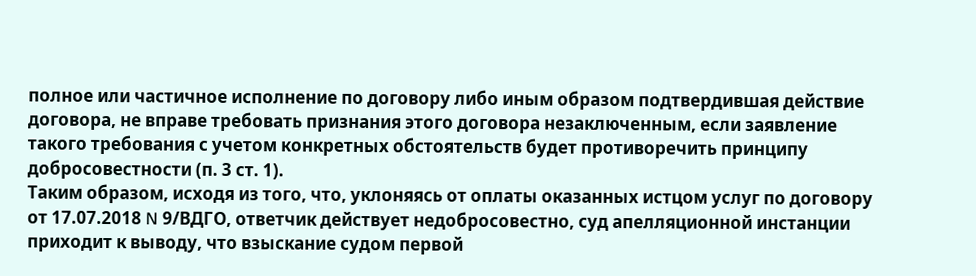полное или частичное исполнение по договору либо иным образом подтвердившая действие договора, не вправе требовать признания этого договора незаключенным, если заявление такого требования с учетом конкретных обстоятельств будет противоречить принципу добросовестности (п. 3 ст. 1).
Таким образом, исходя из того, что, уклоняясь от оплаты оказанных истцом услуг по договору от 17.07.2018 N 9/ВДГО, ответчик действует недобросовестно, суд апелляционной инстанции приходит к выводу, что взыскание судом первой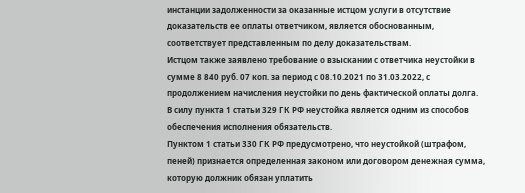инстанции задолженности за оказанные истцом услуги в отсутствие доказательств ее оплаты ответчиком, является обоснованным, соответствует представленным по делу доказательствам.
Истцом также заявлено требование о взыскании с ответчика неустойки в сумме 8 840 руб. 07 коп. за период с 08.10.2021 по 31.03.2022, с продолжением начисления неустойки по день фактической оплаты долга.
В силу пункта 1 статьи 329 ГК РФ неустойка является одним из способов обеспечения исполнения обязательств.
Пунктом 1 статьи 330 ГК РФ предусмотрено, что неустойкой (штрафом, пеней) признается определенная законом или договором денежная сумма, которую должник обязан уплатить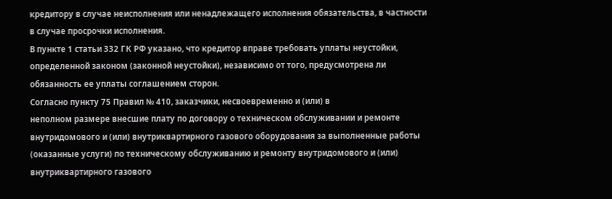кредитору в случае неисполнения или ненадлежащего исполнения обязательства, в частности в случае просрочки исполнения.
В пункте 1 статьи 332 ГК РФ указано, что кредитор вправе требовать уплаты неустойки, определенной законом (законной неустойки), независимо от того, предусмотрена ли обязанность ее уплаты соглашением сторон.
Согласно пункту 75 Правил № 410, заказчики, несвоевременно и (или) в
неполном размере внесшие плату по договору о техническом обслуживании и ремонте внутридомового и (или) внутриквартирного газового оборудования за выполненные работы (оказанные услуги) по техническому обслуживанию и ремонту внутридомового и (или) внутриквартирного газового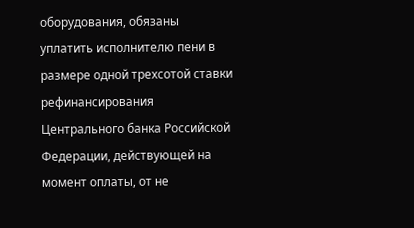оборудования, обязаны уплатить исполнителю пени в размере одной трехсотой ставки рефинансирования Центрального банка Российской Федерации, действующей на момент оплаты, от не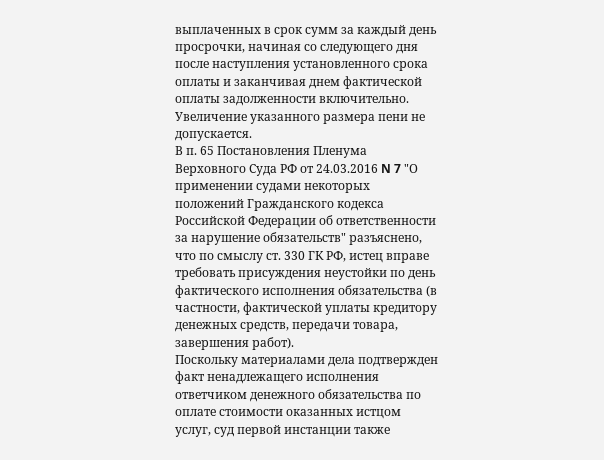выплаченных в срок сумм за каждый день просрочки, начиная со следующего дня после наступления установленного срока оплаты и заканчивая днем фактической оплаты задолженности включительно. Увеличение указанного размера пени не допускается.
В п. 65 Постановления Пленума Верховного Суда РФ от 24.03.2016 N 7 "О применении судами некоторых положений Гражданского кодекса Российской Федерации об ответственности за нарушение обязательств" разъяснено, что по смыслу ст. 330 ГК РФ, истец вправе требовать присуждения неустойки по день фактического исполнения обязательства (в частности, фактической уплаты кредитору денежных средств, передачи товара, завершения работ).
Поскольку материалами дела подтвержден факт ненадлежащего исполнения ответчиком денежного обязательства по оплате стоимости оказанных истцом услуг, суд первой инстанции также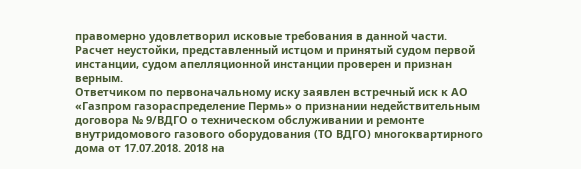правомерно удовлетворил исковые требования в данной части.
Расчет неустойки, представленный истцом и принятый судом первой инстанции, судом апелляционной инстанции проверен и признан верным.
Ответчиком по первоначальному иску заявлен встречный иск к АО «Газпром газораспределение Пермь» о признании недействительным договора № 9/ВДГО о техническом обслуживании и ремонте внутридомового газового оборудования (ТО ВДГО) многоквартирного дома от 17.07.2018. 2018 на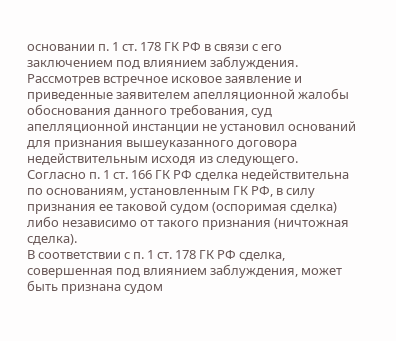основании п. 1 ст. 178 ГК РФ в связи с его заключением под влиянием заблуждения.
Рассмотрев встречное исковое заявление и приведенные заявителем апелляционной жалобы обоснования данного требования, суд апелляционной инстанции не установил оснований для признания вышеуказанного договора недействительным исходя из следующего.
Согласно п. 1 ст. 166 ГК РФ сделка недействительна по основаниям, установленным ГК РФ, в силу признания ее таковой судом (оспоримая сделка) либо независимо от такого признания (ничтожная сделка).
В соответствии с п. 1 ст. 178 ГК РФ сделка, совершенная под влиянием заблуждения, может быть признана судом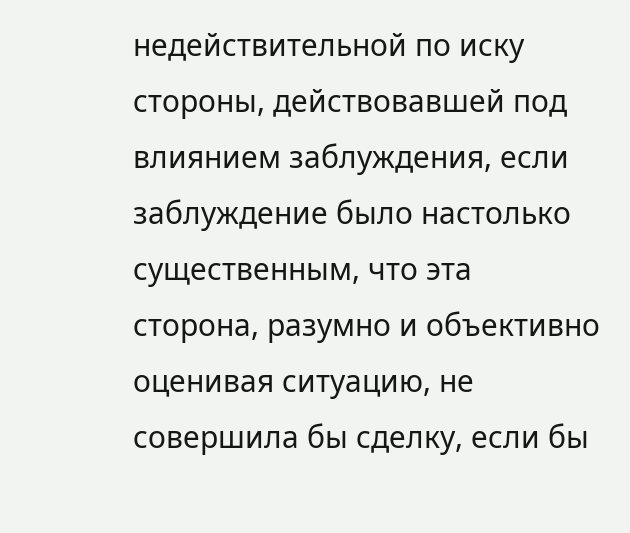недействительной по иску стороны, действовавшей под влиянием заблуждения, если заблуждение было настолько существенным, что эта сторона, разумно и объективно оценивая ситуацию, не совершила бы сделку, если бы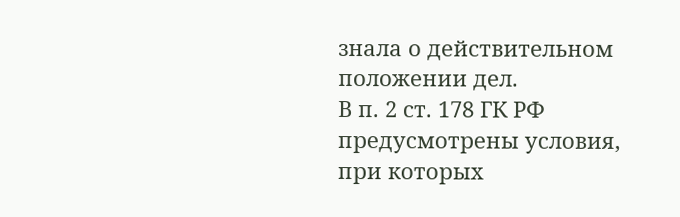знала о действительном положении дел.
В п. 2 ст. 178 ГК РФ предусмотрены условия, при которых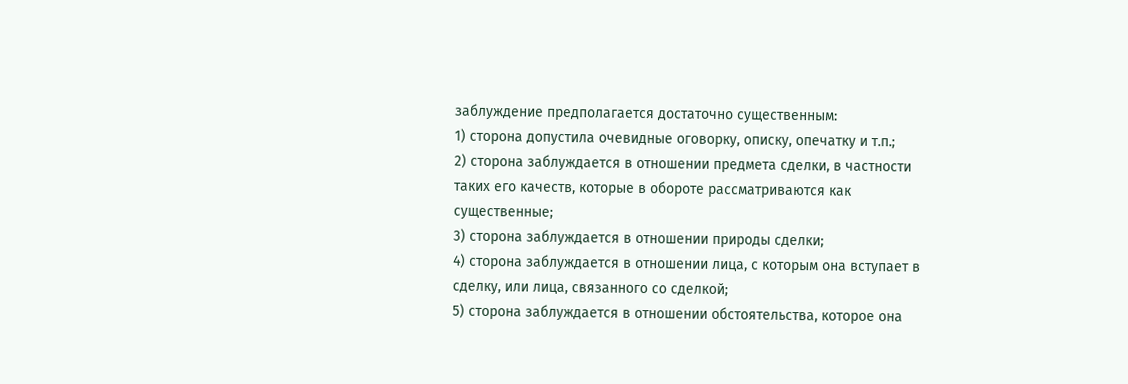заблуждение предполагается достаточно существенным:
1) сторона допустила очевидные оговорку, описку, опечатку и т.п.;
2) сторона заблуждается в отношении предмета сделки, в частности таких его качеств, которые в обороте рассматриваются как существенные;
3) сторона заблуждается в отношении природы сделки;
4) сторона заблуждается в отношении лица, с которым она вступает в сделку, или лица, связанного со сделкой;
5) сторона заблуждается в отношении обстоятельства, которое она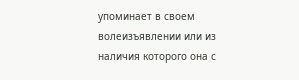упоминает в своем волеизъявлении или из наличия которого она с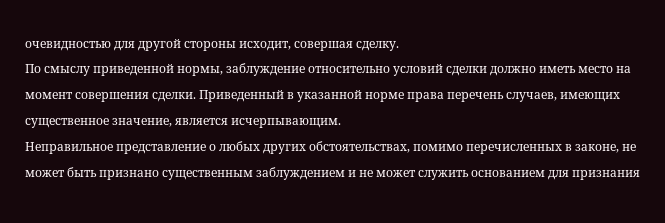очевидностью для другой стороны исходит, совершая сделку.
По смыслу приведенной нормы, заблуждение относительно условий сделки должно иметь место на момент совершения сделки. Приведенный в указанной норме права перечень случаев, имеющих существенное значение, является исчерпывающим.
Неправильное представление о любых других обстоятельствах, помимо перечисленных в законе, не может быть признано существенным заблуждением и не может служить основанием для признания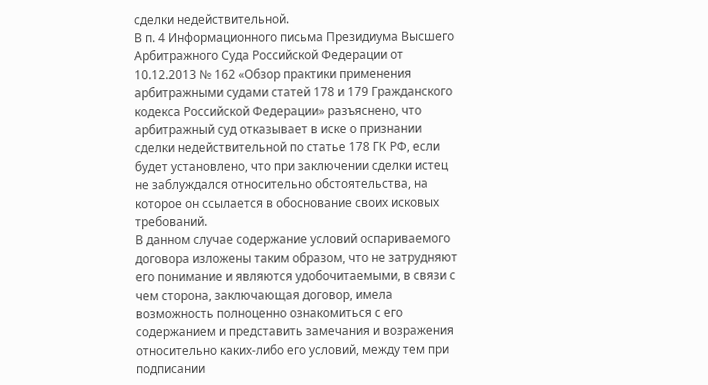сделки недействительной.
В п. 4 Информационного письма Президиума Высшего Арбитражного Суда Российской Федерации от 10.12.2013 № 162 «Обзор практики применения арбитражными судами статей 178 и 179 Гражданского кодекса Российской Федерации» разъяснено, что арбитражный суд отказывает в иске о признании сделки недействительной по статье 178 ГК РФ, если будет установлено, что при заключении сделки истец не заблуждался относительно обстоятельства, на которое он ссылается в обоснование своих исковых требований.
В данном случае содержание условий оспариваемого договора изложены таким образом, что не затрудняют его понимание и являются удобочитаемыми, в связи с чем сторона, заключающая договор, имела возможность полноценно ознакомиться с его содержанием и представить замечания и возражения относительно каких-либо его условий, между тем при подписании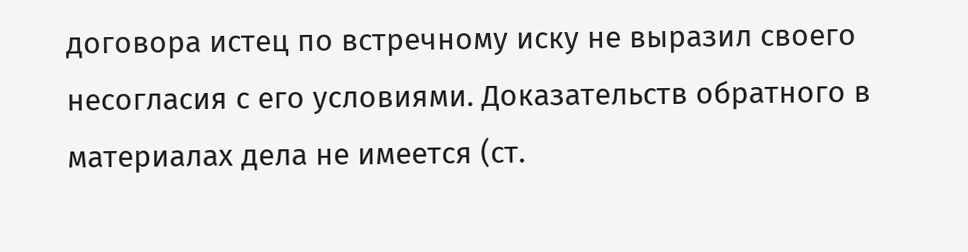договора истец по встречному иску не выразил своего несогласия с его условиями. Доказательств обратного в материалах дела не имеется (ст.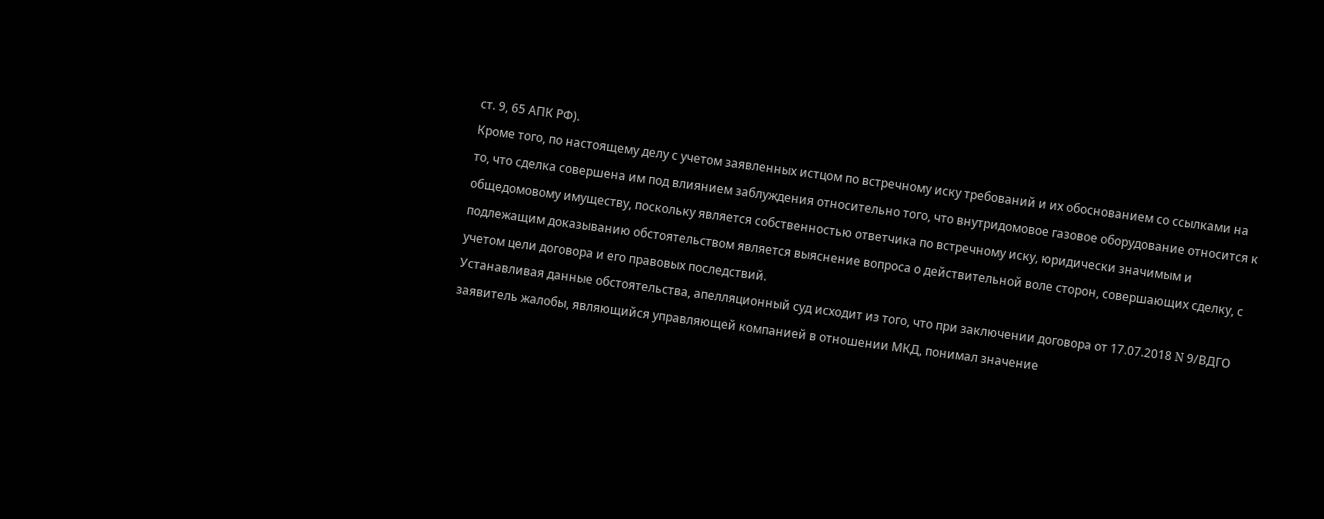ст. 9, 65 АПК РФ).
Кроме того, по настоящему делу с учетом заявленных истцом по встречному иску требований и их обоснованием со ссылками на то, что сделка совершена им под влиянием заблуждения относительно того, что внутридомовое газовое оборудование относится к общедомовому имуществу, поскольку является собственностью ответчика по встречному иску, юридически значимым и подлежащим доказыванию обстоятельством является выяснение вопроса о действительной воле сторон, совершающих сделку, с учетом цели договора и его правовых последствий.
Устанавливая данные обстоятельства, апелляционный суд исходит из того, что при заключении договора от 17.07.2018 N 9/ВДГО заявитель жалобы, являющийся управляющей компанией в отношении МКД, понимал значение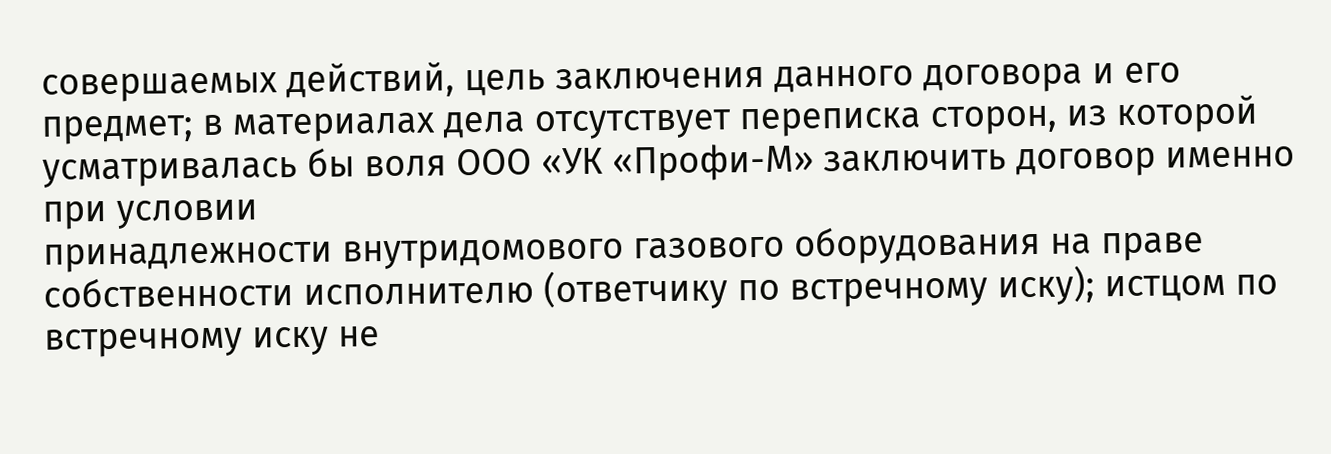совершаемых действий, цель заключения данного договора и его предмет; в материалах дела отсутствует переписка сторон, из которой усматривалась бы воля ООО «УК «Профи-М» заключить договор именно при условии
принадлежности внутридомового газового оборудования на праве собственности исполнителю (ответчику по встречному иску); истцом по встречному иску не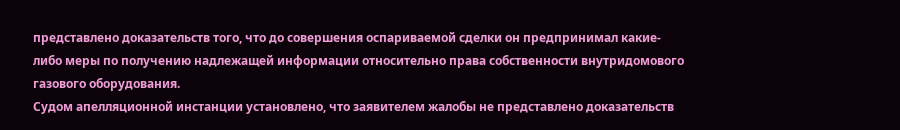представлено доказательств того, что до совершения оспариваемой сделки он предпринимал какие-либо меры по получению надлежащей информации относительно права собственности внутридомового газового оборудования.
Судом апелляционной инстанции установлено, что заявителем жалобы не представлено доказательств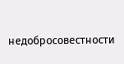недобросовестности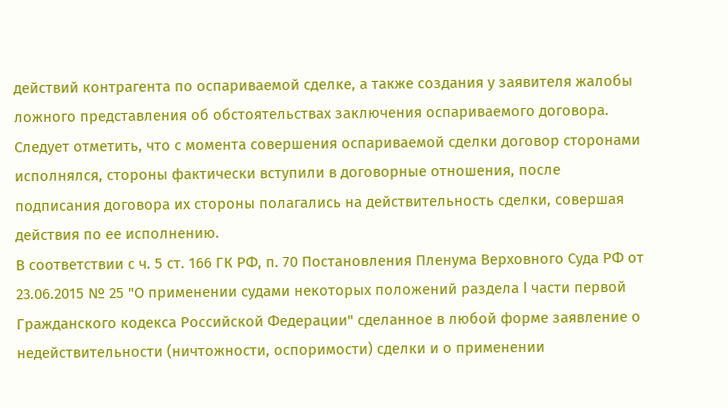действий контрагента по оспариваемой сделке, а также создания у заявителя жалобы ложного представления об обстоятельствах заключения оспариваемого договора.
Следует отметить, что с момента совершения оспариваемой сделки договор сторонами исполнялся, стороны фактически вступили в договорные отношения, после подписания договора их стороны полагались на действительность сделки, совершая действия по ее исполнению.
В соответствии с ч. 5 ст. 166 ГК РФ, п. 70 Постановления Пленума Верховного Суда РФ от 23.06.2015 № 25 "О применении судами некоторых положений раздела I части первой Гражданского кодекса Российской Федерации" сделанное в любой форме заявление о недействительности (ничтожности, оспоримости) сделки и о применении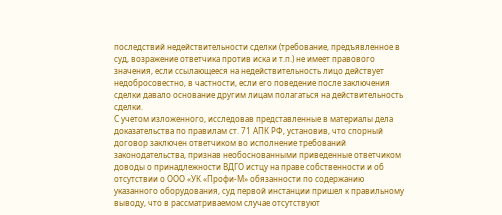последствий недействительности сделки (требование, предъявленное в суд, возражение ответчика против иска и т.п.) не имеет правового значения, если ссылающееся на недействительность лицо действует недобросовестно, в частности, если его поведение после заключения сделки давало основание другим лицам полагаться на действительность сделки.
С учетом изложенного, исследовав представленные в материалы дела доказательства по правилам ст. 71 АПК РФ, установив, что спорный договор заключен ответчиком во исполнение требований законодательства, признав необоснованными приведенные ответчиком доводы о принадлежности ВДГО истцу на праве собственности и об отсутствии о ООО «УК «Профи-М» обязанности по содержанию указанного оборудования, суд первой инстанции пришел к правильному выводу, что в рассматриваемом случае отсутствуют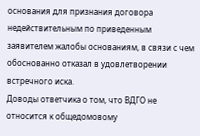основания для признания договора недействительным по приведенным заявителем жалобы основаниям, в связи с чем обоснованно отказал в удовлетворении встречного иска.
Доводы ответчика о том, что ВДГО не относится к общедомовому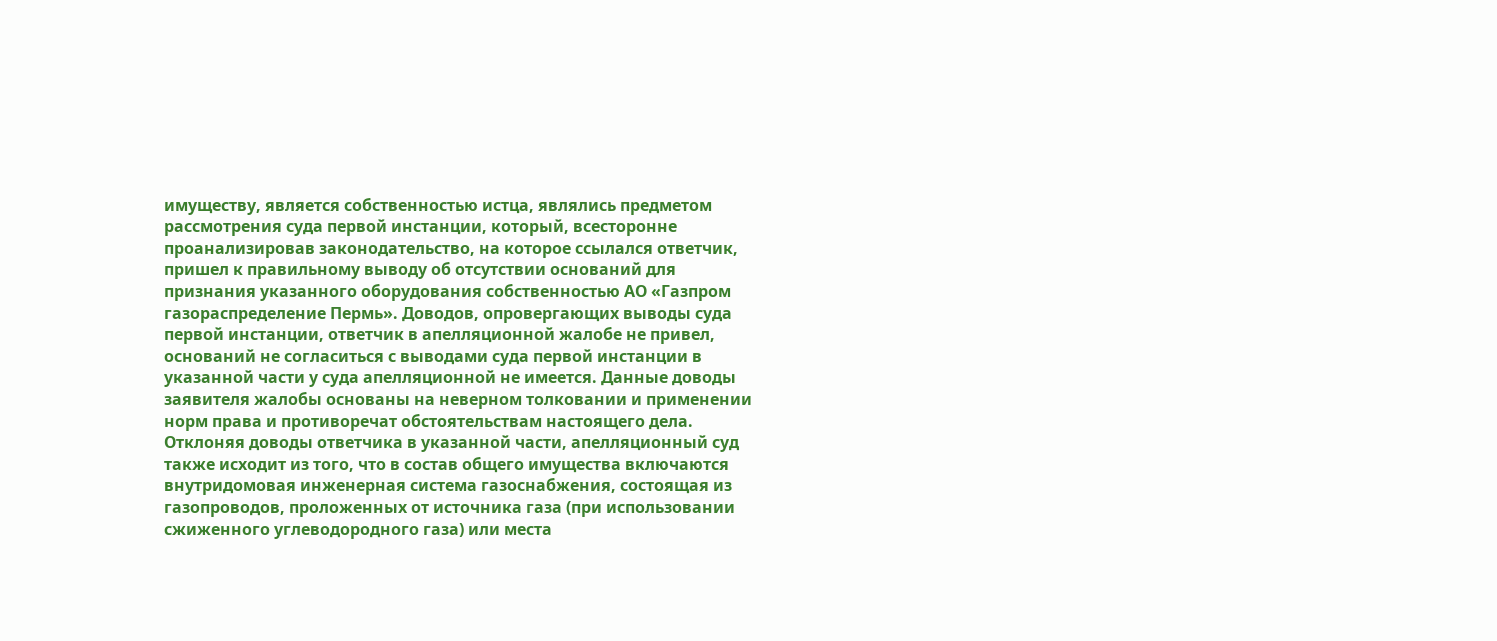имуществу, является собственностью истца, являлись предметом рассмотрения суда первой инстанции, который, всесторонне проанализировав законодательство, на которое ссылался ответчик, пришел к правильному выводу об отсутствии оснований для признания указанного оборудования собственностью АО «Газпром газораспределение Пермь». Доводов, опровергающих выводы суда первой инстанции, ответчик в апелляционной жалобе не привел, оснований не согласиться с выводами суда первой инстанции в указанной части у суда апелляционной не имеется. Данные доводы
заявителя жалобы основаны на неверном толковании и применении норм права и противоречат обстоятельствам настоящего дела.
Отклоняя доводы ответчика в указанной части, апелляционный суд также исходит из того, что в состав общего имущества включаются внутридомовая инженерная система газоснабжения, состоящая из газопроводов, проложенных от источника газа (при использовании сжиженного углеводородного газа) или места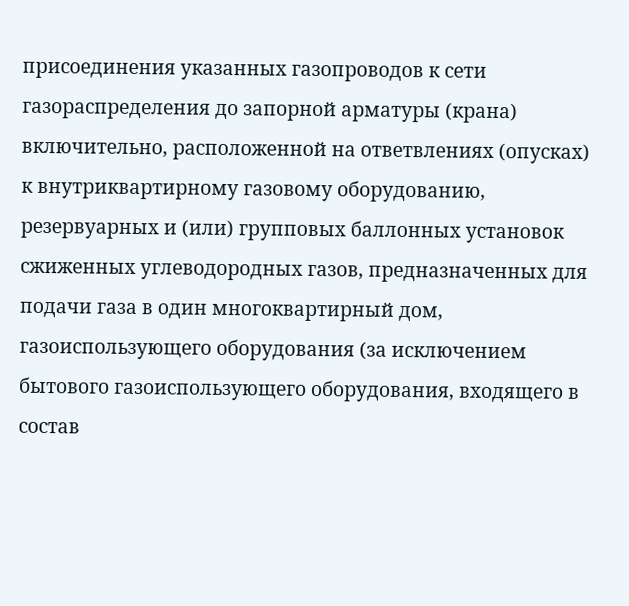присоединения указанных газопроводов к сети газораспределения до запорной арматуры (крана) включительно, расположенной на ответвлениях (опусках) к внутриквартирному газовому оборудованию, резервуарных и (или) групповых баллонных установок сжиженных углеводородных газов, предназначенных для подачи газа в один многоквартирный дом, газоиспользующего оборудования (за исключением бытового газоиспользующего оборудования, входящего в состав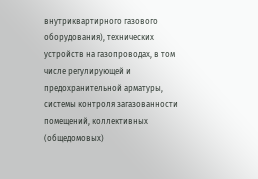внутриквартирного газового оборудования), технических устройств на газопроводах, в том числе регулирующей и предохранительной арматуры, системы контроля загазованности помещений, коллективных (общедомовых)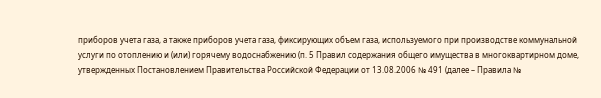приборов учета газа, а также приборов учета газа, фиксирующих объем газа, используемого при производстве коммунальной услуги по отоплению и (или) горячему водоснабжению (п. 5 Правил содержания общего имущества в многоквартирном доме, утвержденных Постановлением Правительства Российской Федерации от 13.08.2006 № 491 (далее – Правила №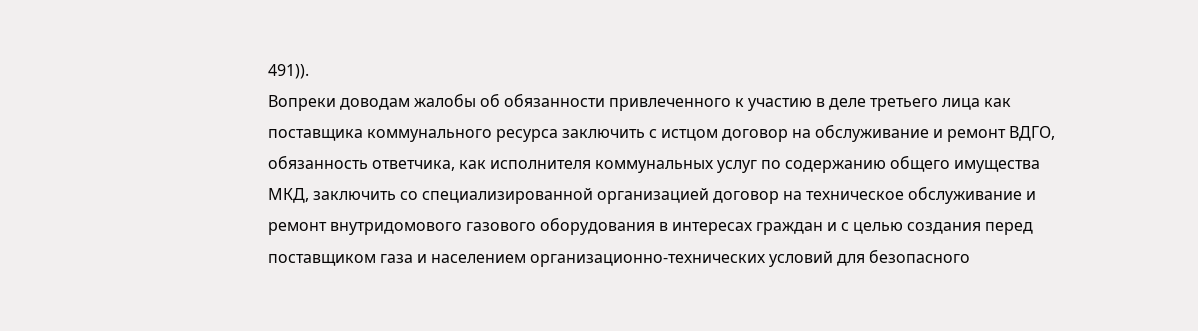491)).
Вопреки доводам жалобы об обязанности привлеченного к участию в деле третьего лица как поставщика коммунального ресурса заключить с истцом договор на обслуживание и ремонт ВДГО, обязанность ответчика, как исполнителя коммунальных услуг по содержанию общего имущества МКД, заключить со специализированной организацией договор на техническое обслуживание и ремонт внутридомового газового оборудования в интересах граждан и с целью создания перед поставщиком газа и населением организационно-технических условий для безопасного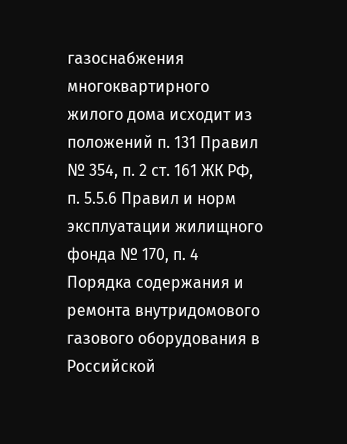газоснабжения многоквартирного жилого дома исходит из положений п. 131 Правил № 354, п. 2 ст. 161 ЖК РФ, п. 5.5.6 Правил и норм эксплуатации жилищного фонда № 170, п. 4 Порядка содержания и ремонта внутридомового газового оборудования в Российской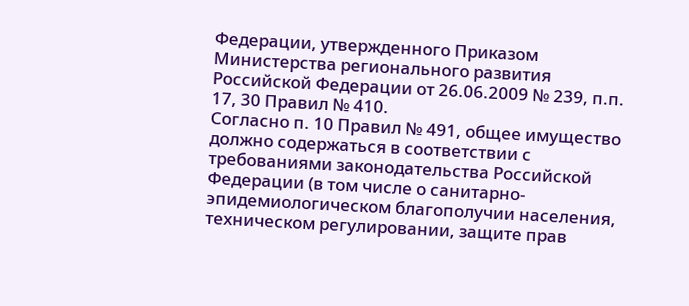Федерации, утвержденного Приказом Министерства регионального развития Российской Федерации от 26.06.2009 № 239, п.п. 17, 30 Правил № 410.
Согласно п. 10 Правил № 491, общее имущество должно содержаться в соответствии с требованиями законодательства Российской Федерации (в том числе о санитарно-эпидемиологическом благополучии населения, техническом регулировании, защите прав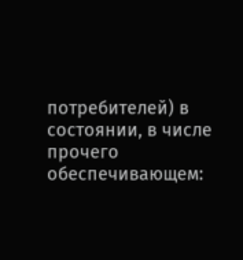потребителей) в состоянии, в числе прочего обеспечивающем: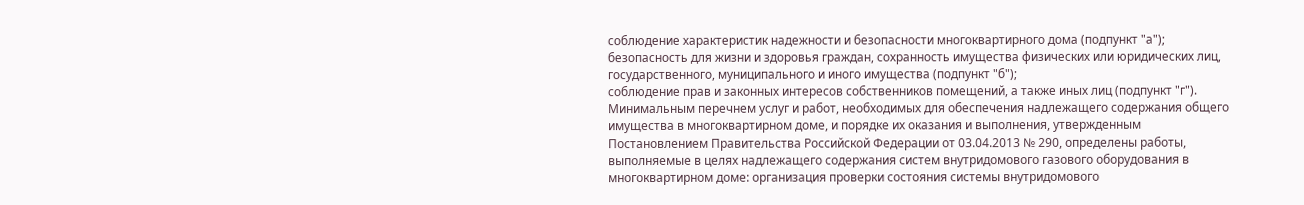соблюдение характеристик надежности и безопасности многоквартирного дома (подпункт "а"); безопасность для жизни и здоровья граждан, сохранность имущества физических или юридических лиц, государственного, муниципального и иного имущества (подпункт "б");
соблюдение прав и законных интересов собственников помещений, а также иных лиц (подпункт "г").
Минимальным перечнем услуг и работ, необходимых для обеспечения надлежащего содержания общего имущества в многоквартирном доме, и порядке их оказания и выполнения, утвержденным Постановлением Правительства Российской Федерации от 03.04.2013 № 290, определены работы, выполняемые в целях надлежащего содержания систем внутридомового газового оборудования в многоквартирном доме: организация проверки состояния системы внутридомового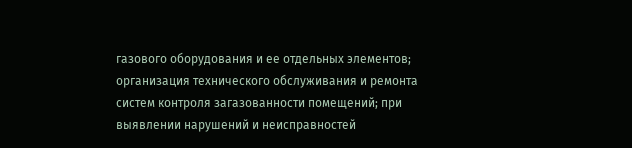газового оборудования и ее отдельных элементов; организация технического обслуживания и ремонта систем контроля загазованности помещений; при выявлении нарушений и неисправностей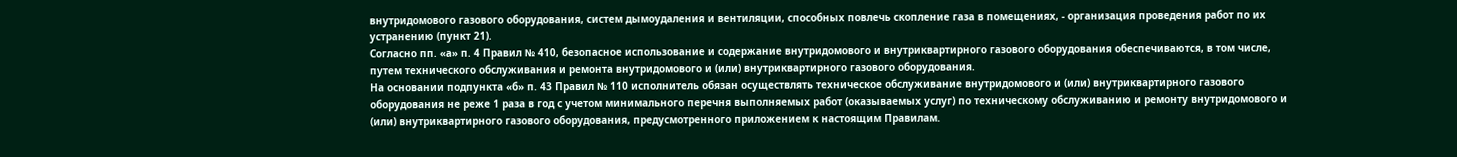внутридомового газового оборудования, систем дымоудаления и вентиляции, способных повлечь скопление газа в помещениях, - организация проведения работ по их устранению (пункт 21).
Согласно пп. «а» п. 4 Правил № 410, безопасное использование и содержание внутридомового и внутриквартирного газового оборудования обеспечиваются, в том числе, путем технического обслуживания и ремонта внутридомового и (или) внутриквартирного газового оборудования.
На основании подпункта «б» п. 43 Правил № 110 исполнитель обязан осуществлять техническое обслуживание внутридомового и (или) внутриквартирного газового оборудования не реже 1 раза в год с учетом минимального перечня выполняемых работ (оказываемых услуг) по техническому обслуживанию и ремонту внутридомового и (или) внутриквартирного газового оборудования, предусмотренного приложением к настоящим Правилам.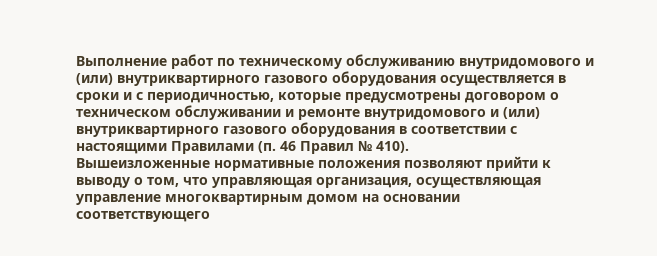Выполнение работ по техническому обслуживанию внутридомового и (или) внутриквартирного газового оборудования осуществляется в сроки и с периодичностью, которые предусмотрены договором о техническом обслуживании и ремонте внутридомового и (или) внутриквартирного газового оборудования в соответствии с настоящими Правилами (п. 46 Правил № 410).
Вышеизложенные нормативные положения позволяют прийти к выводу о том, что управляющая организация, осуществляющая управление многоквартирным домом на основании соответствующего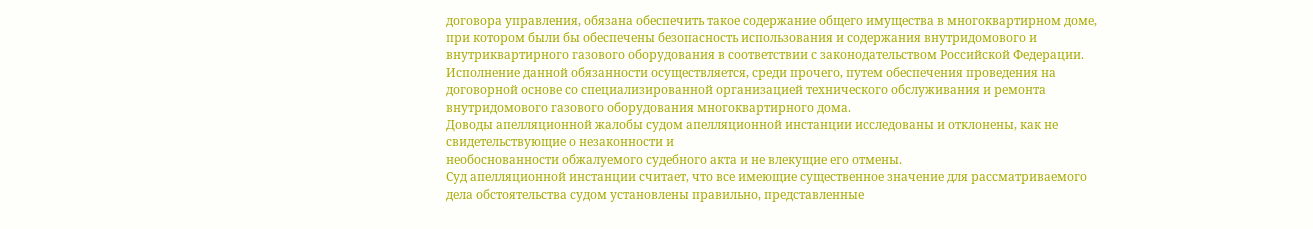договора управления, обязана обеспечить такое содержание общего имущества в многоквартирном доме, при котором были бы обеспечены безопасность использования и содержания внутридомового и внутриквартирного газового оборудования в соответствии с законодательством Российской Федерации. Исполнение данной обязанности осуществляется, среди прочего, путем обеспечения проведения на договорной основе со специализированной организацией технического обслуживания и ремонта внутридомового газового оборудования многоквартирного дома.
Доводы апелляционной жалобы судом апелляционной инстанции исследованы и отклонены, как не свидетельствующие о незаконности и
необоснованности обжалуемого судебного акта и не влекущие его отмены.
Суд апелляционной инстанции считает, что все имеющие существенное значение для рассматриваемого дела обстоятельства судом установлены правильно, представленные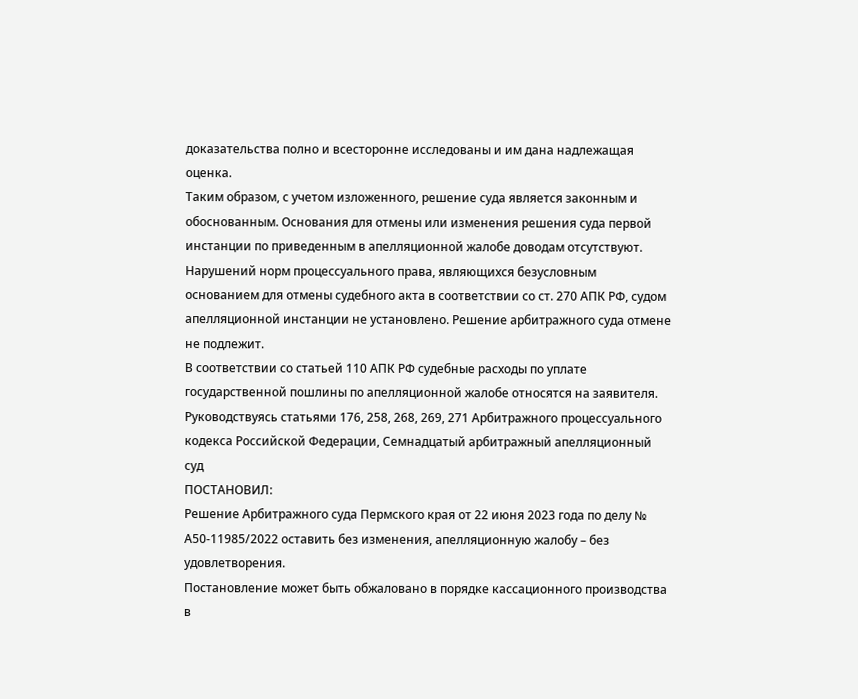доказательства полно и всесторонне исследованы и им дана надлежащая оценка.
Таким образом, с учетом изложенного, решение суда является законным и обоснованным. Основания для отмены или изменения решения суда первой инстанции по приведенным в апелляционной жалобе доводам отсутствуют.
Нарушений норм процессуального права, являющихся безусловным основанием для отмены судебного акта в соответствии со ст. 270 АПК РФ, судом апелляционной инстанции не установлено. Решение арбитражного суда отмене не подлежит.
В соответствии со статьей 110 АПК РФ судебные расходы по уплате государственной пошлины по апелляционной жалобе относятся на заявителя.
Руководствуясь статьями 176, 258, 268, 269, 271 Арбитражного процессуального кодекса Российской Федерации, Семнадцатый арбитражный апелляционный суд
ПОСТАНОВИЛ:
Решение Арбитражного суда Пермского края от 22 июня 2023 года по делу № А50-11985/2022 оставить без изменения, апелляционную жалобу – без удовлетворения.
Постановление может быть обжаловано в порядке кассационного производства в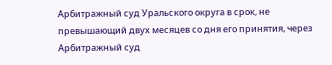Арбитражный суд Уральского округа в срок, не превышающий двух месяцев со дня его принятия, через Арбитражный суд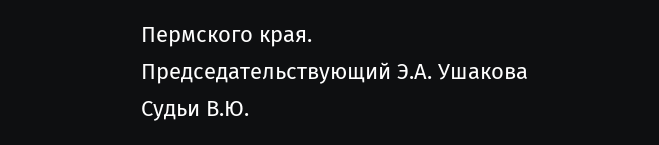Пермского края.
Председательствующий Э.А. Ушакова
Судьи В.Ю.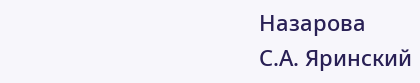Назарова
С.А. Яринский